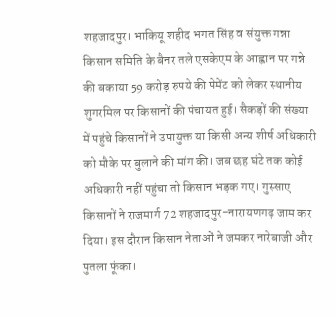शहजादपुर। भाकियू शहीद भगत सिंह व संयुक्त गन्ना किसान समिति के बैनर तले एसकेएम के आह्वान पर गन्ने की बकाया 59 करोड़ रुपये की पेमेंट को लेकर स्थानीय शुगरमिल पर किसानों की पंचायत हुई। सैकड़ों की संख्या में पहुंचे किसानों ने उपायुक्त या किसी अन्य शीर्ष अधिकारी को मौके पर बुलाने की मांग की। जब छह घंटे तक कोई अधिकारी नहीं पहुंचा तो किसान भड़क गए। गुस्साए किसानों ने राजमार्ग 72 शहजादपुर-नारायणगढ़ जाम कर दिया। इस दौरान किसान नेताओं ने जमकर नारेबाजी और पुतला फूंका।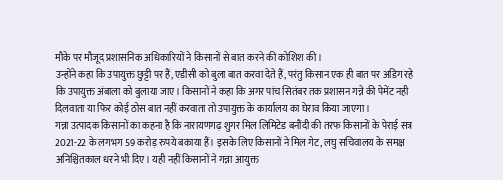मौके पर मौजूद प्रशासनिक अधिकारियों ने किसानों से बात करने की कोशिश की।
उन्होंने कहा कि उपायुक्त छुट्टी पर हैं, एडीसी को बुला बात करवा देते हैं, परंतु किसान एक ही बात पर अडिग रहे कि उपायुक्त अंबाला को बुलाया जाए। किसानों ने कहा कि अगर पांच सितंबर तक प्रशासन गन्ने की पेमेंट नही दिलवाता या फिर कोई ठोस बात नहीं करवाता तो उपायुक्त के कार्यालय का घेराव किया जाएगा।
गन्ना उत्पादक किसानों का कहना है कि नारायणगढ़ शुगर मिल लिमिटेड बनौंदी की तरफ किसानों के पेराई सत्र 2021-22 के लगभग 59 करोड़ रुपये बकाया हैं। इसके लिए किसानों ने मिल गेट, लघु सचिवालय के समक्ष अनिश्चितकाल धरने भी दिए। यही नहीं किसानों ने गन्ना आयुक्त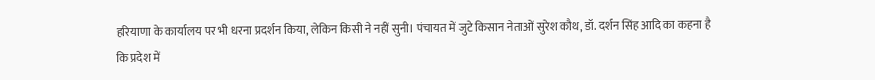हरियाणा के कार्यालय पर भी धरना प्रदर्शन किया, लेकिन किसी ने नहीं सुनी। पंचायत में जुटे किसान नेताओं सुरेश कौथ, डॉ. दर्शन सिंह आदि का कहना है कि प्रदेश में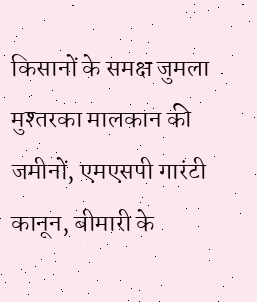किसानों के समक्ष जुमला मुश्तरका मालकान की जमीनों, एमएसपी गारंटी कानून, बीमारी के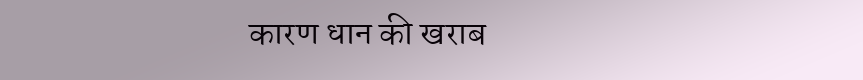कारण धान की खराब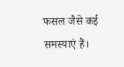फसल जैसे कई समस्याएं हैं।